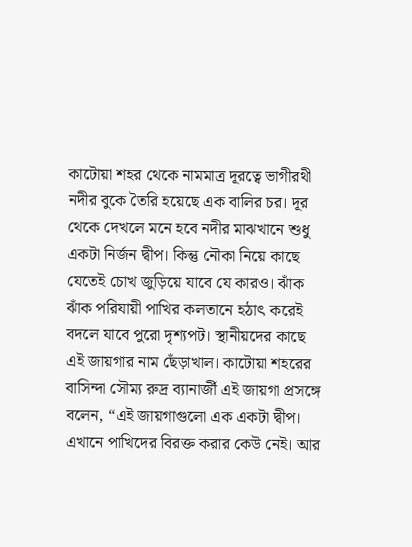কাটোয়া শহর থেকে নামমাত্র দূরত্বে ভাগীরথী নদীর বুকে তৈরি হয়েছে এক বালির চর। দূর থেকে দেখলে মনে হবে নদীর মাঝখানে শুধু একটা নির্জন দ্বীপ। কিন্তু নৌকা নিয়ে কাছে যেতেই চোখ জুড়িয়ে যাবে যে কারও। ঝাঁক ঝাঁক পরিযায়ী পাখির কলতানে হঠাৎ করেই বদলে যাবে পুরো দৃশ্যপট। স্থানীয়দের কাছে এই জায়গার নাম ছেঁড়াখাল। কাটোয়া শহরের বাসিন্দা সৌম্য রুদ্র ব্যানার্জী এই জায়গা প্রসঙ্গে বলেন, “এই জায়গাগুলো এক একটা দ্বীপ। এখানে পাখিদের বিরক্ত করার কেউ নেই। আর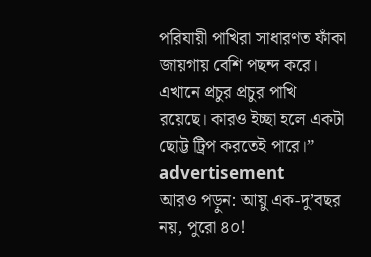পরিযায়ী পাখিরা সাধারণত ফাঁকা জায়গায় বেশি পছন্দ করে। এখানে প্রচুর প্রচুর পাখি রয়েছে। কারও ইচ্ছা হলে একটা ছোট্ট ট্রিপ করতেই পারে।”
advertisement
আরও পড়ুন: আয়ু এক-দু’বছর নয়, পুরো ৪০!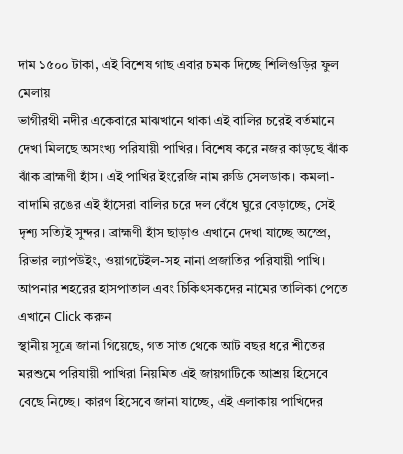দাম ১৫০০ টাকা, এই বিশেষ গাছ এবার চমক দিচ্ছে শিলিগুড়ির ফুল মেলায়
ভাগীরথী নদীর একেবারে মাঝখানে থাকা এই বালির চরেই বর্তমানে দেখা মিলছে অসংখ্য পরিযায়ী পাখির। বিশেষ করে নজর কাড়ছে ঝাঁক ঝাঁক ব্রাহ্মণী হাঁস। এই পাখির ইংরেজি নাম রুডি সেলডাক। কমলা-বাদামি রঙের এই হাঁসেরা বালির চরে দল বেঁধে ঘুরে বেড়াচ্ছে, সেই দৃশ্য সত্যিই সুন্দর। ব্রাহ্মণী হাঁস ছাড়াও এখানে দেখা যাচ্ছে অস্প্রে, রিভার ল্যাপউইং, ওয়াগটেইল-সহ নানা প্রজাতির পরিযায়ী পাখি।
আপনার শহরের হাসপাতাল এবং চিকিৎসকদের নামের তালিকা পেতে এখানে Click করুন
স্থানীয় সূত্রে জানা গিয়েছে, গত সাত থেকে আট বছর ধরে শীতের মরশুমে পরিযায়ী পাখিরা নিয়মিত এই জায়গাটিকে আশ্রয় হিসেবে বেছে নিচ্ছে। কারণ হিসেবে জানা যাচ্ছে, এই এলাকায় পাখিদের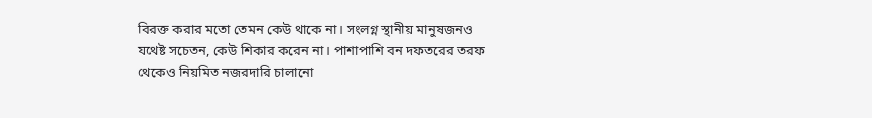বিরক্ত করার মতো তেমন কেউ থাকে না। সংলগ্ন স্থানীয় মানুষজনও যথেষ্ট সচেতন, কেউ শিকার করেন না। পাশাপাশি বন দফতরের তরফ থেকেও নিয়মিত নজরদারি চালানো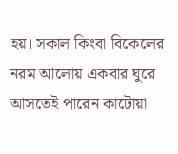হয়। সকাল কিংবা বিকেলের নরম আলোয় একবার ঘুরে আসতেই পারেন কাটোয়া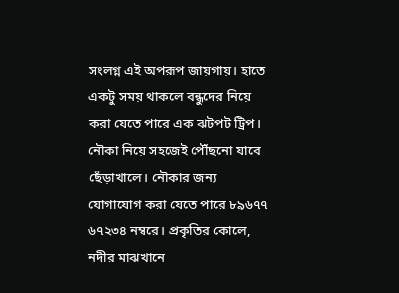সংলগ্ন এই অপরূপ জায়গায়। হাতে একটু সময় থাকলে বন্ধুদের নিয়ে করা যেতে পারে এক ঝটপট ট্রিপ। নৌকা নিয়ে সহজেই পৌঁছনো যাবে ছেঁড়াখালে। নৌকার জন্য যোগাযোগ করা যেতে পারে ৮৯৬৭৭ ৬৭২৩৪ নম্বরে। প্রকৃতির কোলে, নদীর মাঝখানে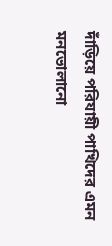দাঁড়িয়ে পরিযায়ী পাখিদের এমন মনভোলানো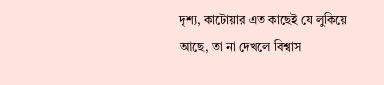দৃশ্য, কাটোয়ার এত কাছেই যে লুকিয়ে আছে, তা না দেখলে বিশ্বাস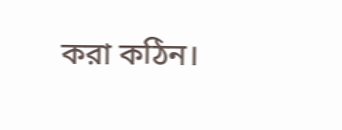করা কঠিন।